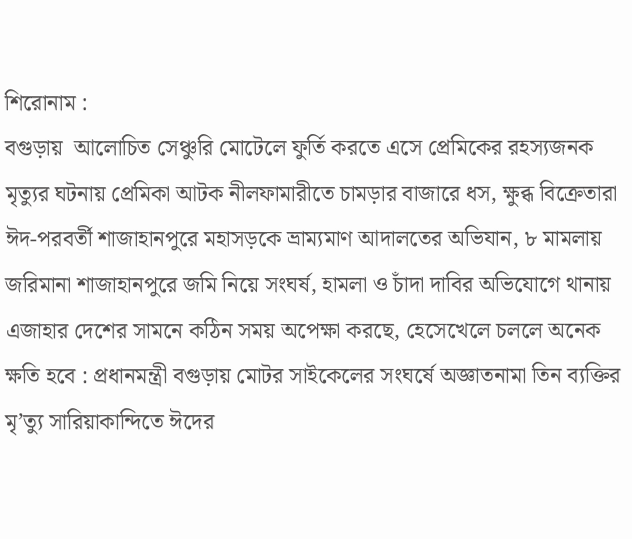শিরোনাম :
বগুড়ায়  আলোচিত সেঞ্চুরি মোটেলে ফুর্তি করতে এসে প্রেমিকের রহস্যজনক মৃত্যুর ঘটনায় প্রেমিকা আটক নীলফামারীতে চামড়ার বাজারে ধস, ক্ষুব্ধ বিক্রেতারা ঈদ-পরবর্তী শাজাহানপুরে মহাসড়কে ভ্রাম্যমাণ আদালতের অভিযান, ৮ মামলায় জরিমানা শাজাহানপুরে জমি নিয়ে সংঘর্ষ, হামলা ও চাঁদা দাবির অভিযোগে থানায় এজাহার দেশের সামনে কঠিন সময় অপেক্ষা করছে, হেসেখেলে চললে অনেক ক্ষতি হবে : প্রধানমন্ত্রী বগুড়ায় মোটর সাইকেলের সংঘর্ষে অজ্ঞাতনামা তিন ব্যক্তির মৃ’ত্যু সারিয়াকান্দিতে ঈদের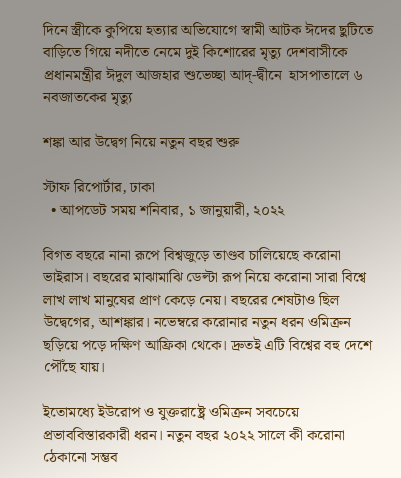দিনে স্ত্রীকে কুপিয়ে হত্যার অভিযোগে স্বামী আটক ঈদের ছুটিতে বাড়িতে গিয়ে নদীতে নেমে দুই কিশোরের মৃত্যু দেশবাসীকে প্রধানমন্ত্রীর ঈদুল আজহার শুভেচ্ছা আদ্-দ্বীনে  হাসপাতালে ৬ নবজাতকের মৃত্যু

শঙ্কা আর উদ্বেগ নিয়ে নতুন বছর শুরু

স্টাফ রিপোর্টার, ঢাকা
  • আপডেট সময় শনিবার, ১ জানুয়ারী, ২০২২

বিগত বছরে নানা রূপে বিশ্বজুড়ে তাণ্ডব চালিয়েছে করোনা ভাইরাস। বছরের মাঝামাঝি ডেল্টা রূপ নিয়ে করোনা সারা বিশ্বে লাখ লাখ মানুষের প্রাণ কেড়ে নেয়। বছরের শেষটাও ছিল উদ্বেগের, আশঙ্কার। নভেম্বরে করোনার নতুন ধরন ওমিক্রন ছড়িয়ে পড়ে দক্ষিণ আফ্রিকা থেকে। দ্রুতই এটি বিশ্বের বহু দেশে পৌঁছে যায়।

ইতোমধ্যে ইউরোপ ও যুক্তরাষ্ট্রে ওমিক্রন সবচেয়ে প্রভাববিস্তারকারী ধরন। নতুন বছর ২০২২ সালে কী করোনা ঠেকানো সম্ভব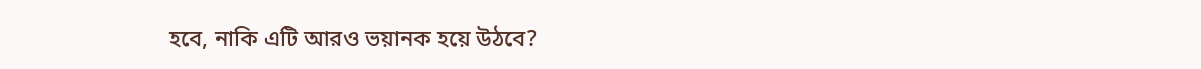হবে, নাকি এটি আরও ভয়ানক হয়ে উঠবে?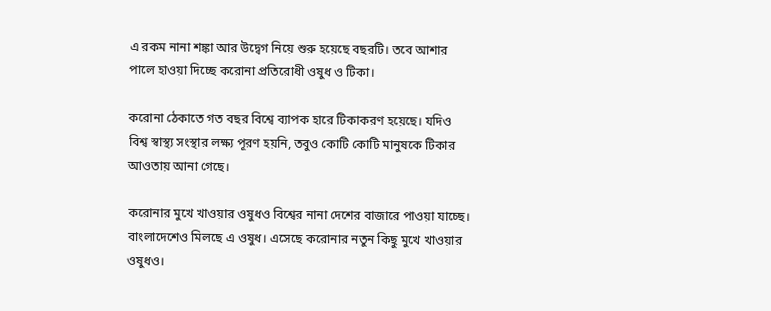এ রকম নানা শঙ্কা আর উদ্বেগ নিয়ে শুরু হয়েছে বছরটি। তবে আশার পালে হাওয়া দিচ্ছে করোনা প্রতিরোধী ওষুধ ও টিকা।

করোনা ঠেকাতে গত বছর বিশ্বে ব্যাপক হারে টিকাকরণ হয়েছে। যদিও বিশ্ব স্বাস্থ্য সংস্থার লক্ষ্য পূরণ হয়নি, তবুও কোটি কোটি মানুষকে টিকার আওতায় আনা গেছে।

করোনার মুখে খাওয়ার ওষুধও বিশ্বের নানা দেশের বাজারে পাওয়া যাচ্ছে। বাংলাদেশেও মিলছে এ ওষুধ। এসেছে করোনার নতুন কিছু মুখে খাওয়ার ওষুধও।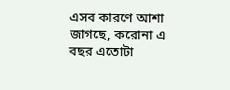এসব কারণে আশা জাগছে, করোনা এ বছর এতোটা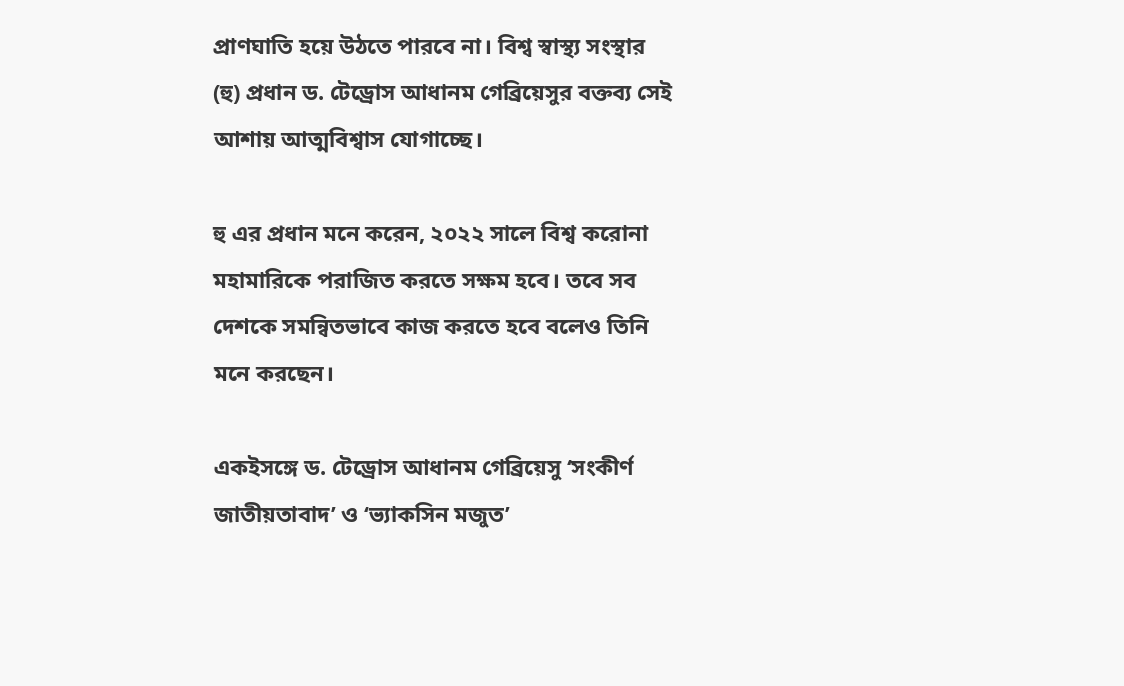প্রাণঘাতি হয়ে উঠতে পারবে না। বিশ্ব স্বাস্থ্য সংস্থার (হু) প্রধান ড. টেড্রোস আধানম গেব্রিয়েসুর বক্তব্য সেই আশায় আত্মবিশ্বাস যোগাচ্ছে।

হু এর প্রধান মনে করেন, ২০২২ সালে বিশ্ব করোনা মহামারিকে পরাজিত করতে সক্ষম হবে। তবে সব দেশকে সমন্বিতভাবে কাজ করতে হবে বলেও তিনি মনে করছেন।

একইসঙ্গে ড. টেড্রোস আধানম গেব্রিয়েসু ‘সংকীর্ণ জাতীয়তাবাদ’ ও ‘ভ্যাকসিন মজুত’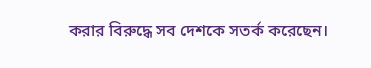করার বিরুদ্ধে সব দেশকে সতর্ক করেছেন।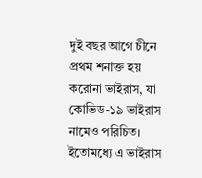দুই বছর আগে চীনে প্রথম শনাক্ত হয় করোনা ভাইরাস, যা কোভিড-১৯ ভাইরাস নামেও পরিচিত। ইতোমধ্যে এ ভাইরাস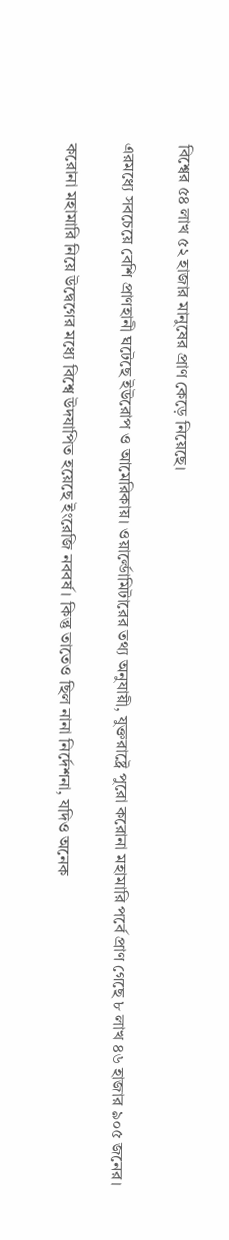বিশ্বের ৫৪ লাখ ৫২ হাজার মানুষের প্রাণ কেড়ে নিয়েছে।

এরমধ্যে সবচেয়ে বেশি প্রাণহানী ঘটেছে ইউরোপ ও আমেরিকায়। ওয়ার্ল্ডোমিটারের তথ্য অনুযায়ী, যুক্তরাষ্ট্রে পুরো করোনা মহামারি পর্বে প্রাণ গেছে ৮ লাখ ৪৬ হাজার ৯০৫ জনের।

করোনা মহামারি নিয়ে উদ্বেগের মধ্যে বিশ্বে উদযাপিত হয়েছে ইংরেজি নববর্ষ। কিন্তু তাতেও ছিল নানা নির্দেশনা, যদিও অনেক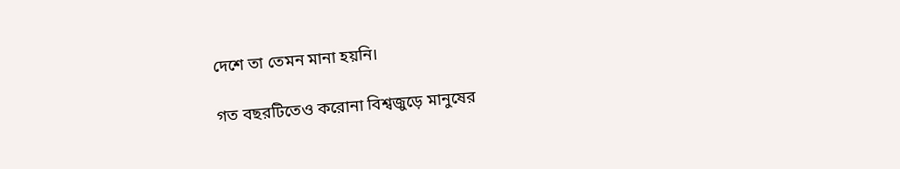দেশে তা তেমন মানা হয়নি।

গত বছরটিতেও করোনা বিশ্বজুড়ে মানুষের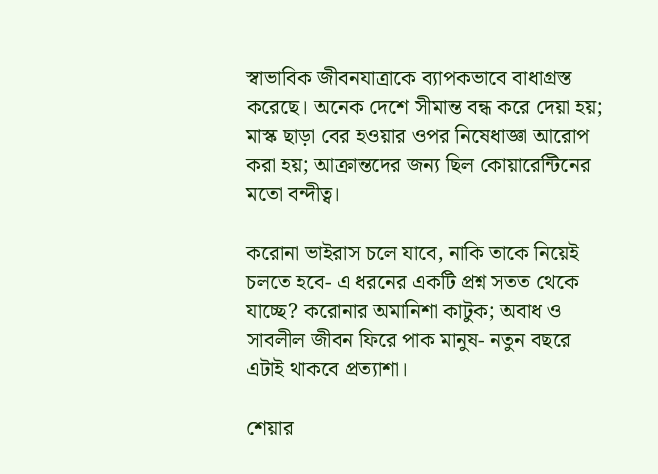স্বাভাবিক জীবনযাত্রাকে ব্যাপকভাবে বাধাগ্রস্ত করেছে। অনেক দেশে সীমান্ত বন্ধ করে দেয়া হয়; মাস্ক ছাড়া বের হওয়ার ওপর নিষেধাজ্ঞা আরোপ করা হয়; আক্রান্তদের জন্য ছিল কোয়ারেন্টিনের মতো বন্দীত্ব।

করোনা ভাইরাস চলে যাবে, নাকি তাকে নিয়েই চলতে হবে- এ ধরনের একটি প্রশ্ন সতত থেকে যাচ্ছে? করোনার অমানিশা কাটুক; অবাধ ও সাবলীল জীবন ফিরে পাক মানুষ- নতুন বছরে এটাই থাকবে প্রত্যাশা।

শেয়ার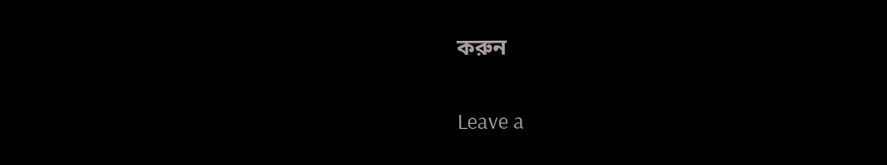করুন

Leave a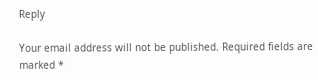Reply

Your email address will not be published. Required fields are marked *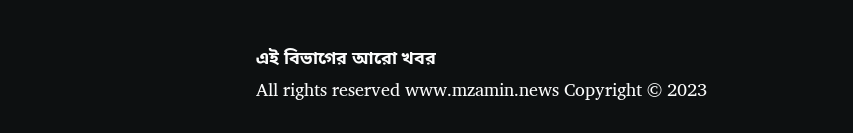এই বিভাগের আরো খবর
All rights reserved www.mzamin.news Copyright © 2023